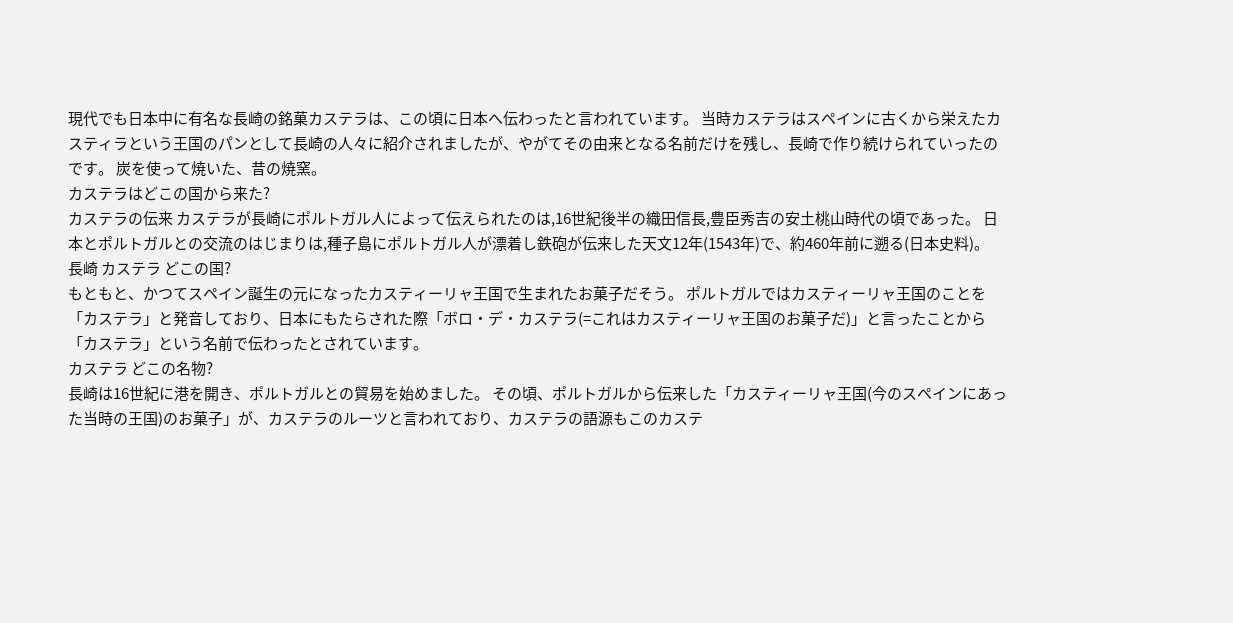現代でも日本中に有名な長崎の銘菓カステラは、この頃に日本へ伝わったと言われています。 当時カステラはスペインに古くから栄えたカスティラという王国のパンとして長崎の人々に紹介されましたが、やがてその由来となる名前だけを残し、長崎で作り続けられていったのです。 炭を使って焼いた、昔の焼窯。
カステラはどこの国から来た?
カステラの伝来 カステラが長崎にポルトガル人によって伝えられたのは,16世紀後半の織田信長,豊臣秀吉の安土桃山時代の頃であった。 日本とポルトガルとの交流のはじまりは,種子島にポルトガル人が漂着し鉄砲が伝来した天文12年(1543年)で、約460年前に遡る(日本史料)。
長崎 カステラ どこの国?
もともと、かつてスペイン誕生の元になったカスティーリャ王国で生まれたお菓子だそう。 ポルトガルではカスティーリャ王国のことを「カステラ」と発音しており、日本にもたらされた際「ボロ・デ・カステラ(=これはカスティーリャ王国のお菓子だ)」と言ったことから「カステラ」という名前で伝わったとされています。
カステラ どこの名物?
長崎は16世紀に港を開き、ポルトガルとの貿易を始めました。 その頃、ポルトガルから伝来した「カスティーリャ王国(今のスペインにあった当時の王国)のお菓子」が、カステラのルーツと言われており、カステラの語源もこのカステ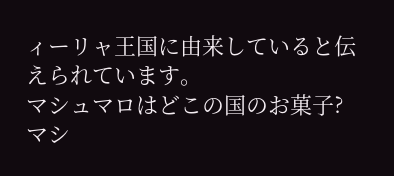ィーリャ王国に由来していると伝えられています。
マシュマロはどこの国のお菓子?
マシ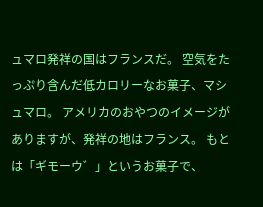ュマロ発祥の国はフランスだ。 空気をたっぷり含んだ低カロリーなお菓子、マシュマロ。 アメリカのおやつのイメージがありますが、発祥の地はフランス。 もとは「ギモーウ゛」というお菓子で、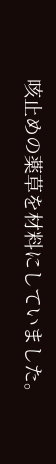咳止めの薬草を材料にしていました。